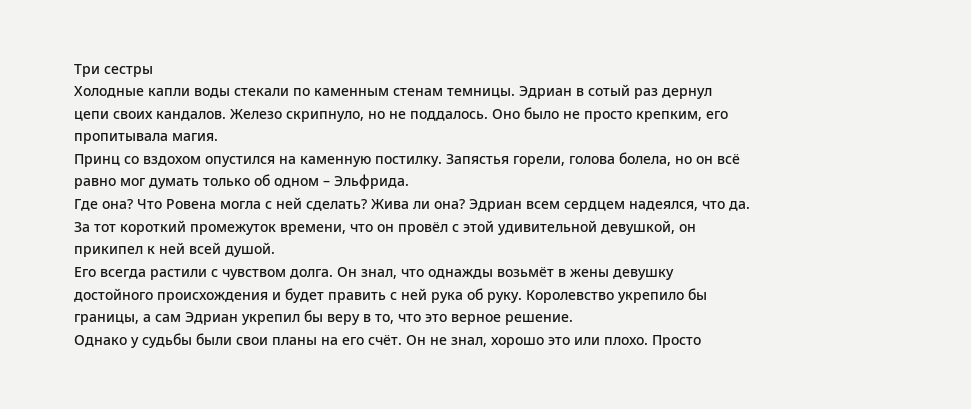Три сестры
Холодные капли воды стекали по каменным стенам темницы. Эдриан в сотый раз дернул цепи своих кандалов. Железо скрипнуло, но не поддалось. Оно было не просто крепким, его пропитывала магия.
Принц со вздохом опустился на каменную постилку. Запястья горели, голова болела, но он всё равно мог думать только об одном – Эльфрида.
Где она? Что Ровена могла с ней сделать? Жива ли она? Эдриан всем сердцем надеялся, что да. За тот короткий промежуток времени, что он провёл с этой удивительной девушкой, он прикипел к ней всей душой.
Его всегда растили с чувством долга. Он знал, что однажды возьмёт в жены девушку достойного происхождения и будет править с ней рука об руку. Королевство укрепило бы границы, а сам Эдриан укрепил бы веру в то, что это верное решение.
Однако у судьбы были свои планы на его счёт. Он не знал, хорошо это или плохо. Просто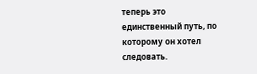теперь это единственный путь, по которому он хотел следовать.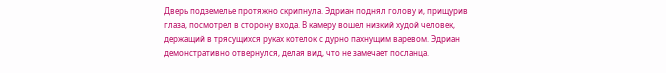Дверь подземелье протяжно скрипнула. Эдриан поднял голову и, прищурив глаза, посмотрел в сторону входа. В камеру вошел низкий худой человек, держащий в трясущихся руках котелок с дурно пахнущим варевом. Эдриан демонстративно отвернулся, делая вид, что не замечает посланца.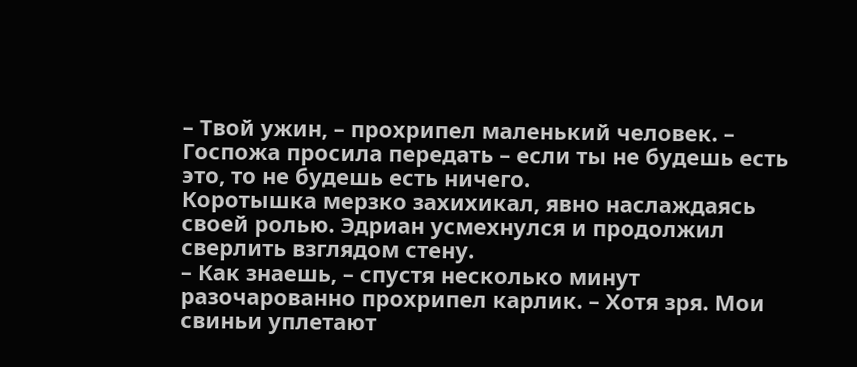– Твой ужин, – прохрипел маленький человек. – Госпожа просила передать – если ты не будешь есть это, то не будешь есть ничего.
Коротышка мерзко захихикал, явно наслаждаясь своей ролью. Эдриан усмехнулся и продолжил сверлить взглядом стену.
– Как знаешь, – спустя несколько минут разочарованно прохрипел карлик. – Хотя зря. Мои свиньи уплетают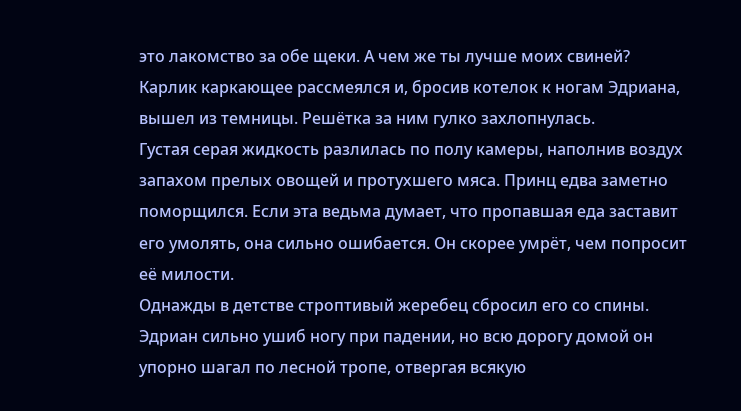это лакомство за обе щеки. А чем же ты лучше моих свиней?
Карлик каркающее рассмеялся и, бросив котелок к ногам Эдриана, вышел из темницы. Решётка за ним гулко захлопнулась.
Густая серая жидкость разлилась по полу камеры, наполнив воздух запахом прелых овощей и протухшего мяса. Принц едва заметно поморщился. Если эта ведьма думает, что пропавшая еда заставит его умолять, она сильно ошибается. Он скорее умрёт, чем попросит её милости.
Однажды в детстве строптивый жеребец сбросил его со спины. Эдриан сильно ушиб ногу при падении, но всю дорогу домой он упорно шагал по лесной тропе, отвергая всякую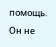помощь. Он не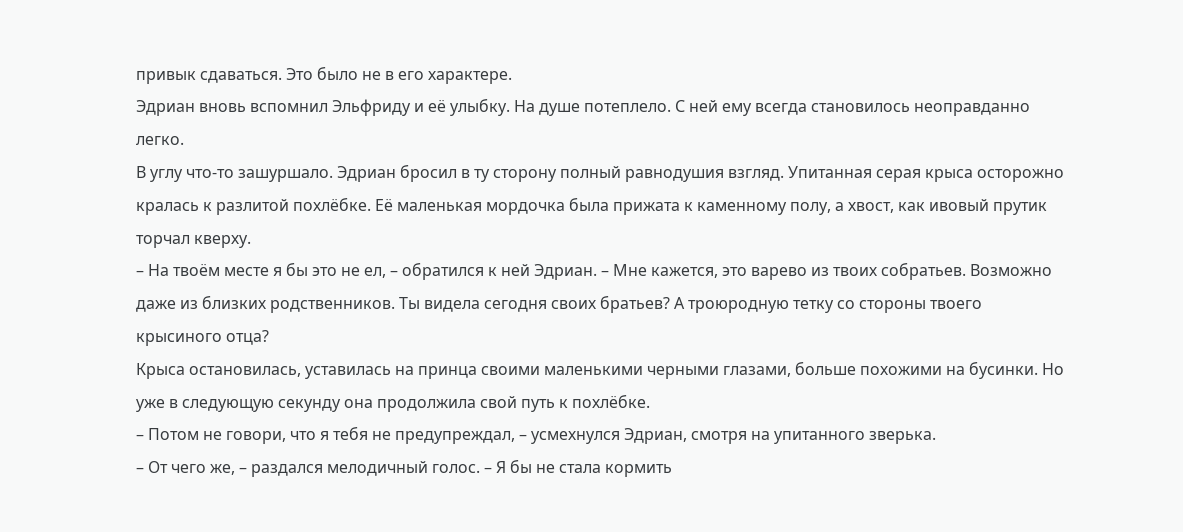привык сдаваться. Это было не в его характере.
Эдриан вновь вспомнил Эльфриду и её улыбку. На душе потеплело. С ней ему всегда становилось неоправданно легко.
В углу что-то зашуршало. Эдриан бросил в ту сторону полный равнодушия взгляд. Упитанная серая крыса осторожно кралась к разлитой похлёбке. Её маленькая мордочка была прижата к каменному полу, а хвост, как ивовый прутик торчал кверху.
– На твоём месте я бы это не ел, – обратился к ней Эдриан. – Мне кажется, это варево из твоих собратьев. Возможно даже из близких родственников. Ты видела сегодня своих братьев? А троюродную тетку со стороны твоего крысиного отца?
Крыса остановилась, уставилась на принца своими маленькими черными глазами, больше похожими на бусинки. Но уже в следующую секунду она продолжила свой путь к похлёбке.
– Потом не говори, что я тебя не предупреждал, – усмехнулся Эдриан, смотря на упитанного зверька.
– От чего же, – раздался мелодичный голос. – Я бы не стала кормить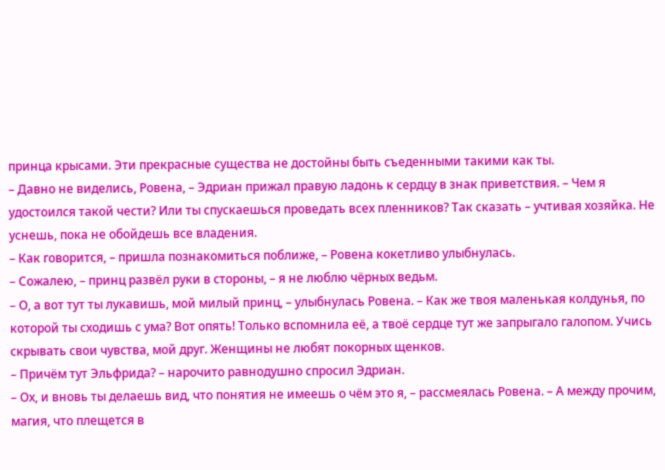принца крысами. Эти прекрасные существа не достойны быть съеденными такими как ты.
– Давно не виделись, Ровена, – Эдриан прижал правую ладонь к сердцу в знак приветствия. – Чем я удостоился такой чести? Или ты спускаешься проведать всех пленников? Так сказать – учтивая хозяйка. Не уснешь, пока не обойдешь все владения.
– Как говорится, – пришла познакомиться поближе, – Ровена кокетливо улыбнулась.
– Сожалею, – принц развёл руки в стороны, – я не люблю чёрных ведьм.
– О, а вот тут ты лукавишь, мой милый принц, – улыбнулась Ровена. – Как же твоя маленькая колдунья, по которой ты сходишь с ума? Вот опять! Только вспомнила её, а твоё сердце тут же запрыгало галопом. Учись скрывать свои чувства, мой друг. Женщины не любят покорных щенков.
– Причём тут Эльфрида? – нарочито равнодушно спросил Эдриан.
– Ох, и вновь ты делаешь вид, что понятия не имеешь о чём это я, – рассмеялась Ровена. – А между прочим, магия, что плещется в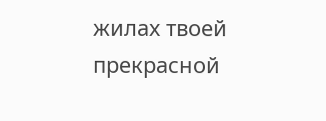жилах твоей прекрасной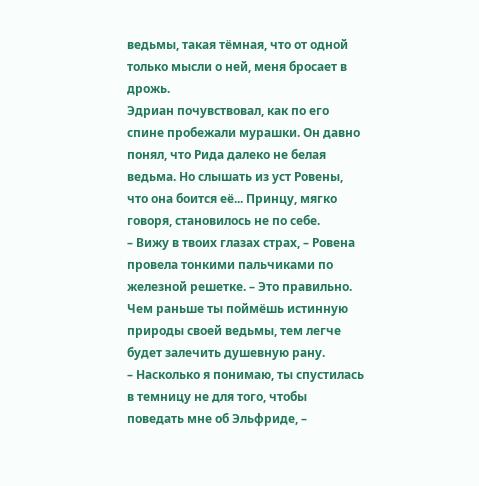ведьмы, такая тёмная, что от одной только мысли о ней, меня бросает в дрожь.
Эдриан почувствовал, как по его спине пробежали мурашки. Он давно понял, что Рида далеко не белая ведьма. Но слышать из уст Ровены, что она боится её... Принцу, мягко говоря, становилось не по себе.
– Вижу в твоих глазах страх, – Ровена провела тонкими пальчиками по железной решетке. – Это правильно. Чем раньше ты поймёшь истинную природы своей ведьмы, тем легче будет залечить душевную рану.
– Насколько я понимаю, ты спустилась в темницу не для того, чтобы поведать мне об Эльфриде, –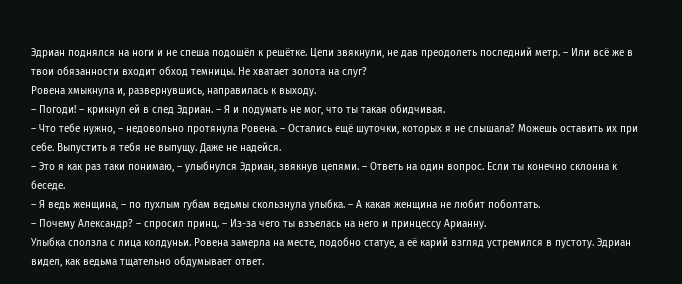Эдриан поднялся на ноги и не спеша подошёл к решётке. Цепи звякнули, не дав преодолеть последний метр. – Или всё же в твои обязанности входит обход темницы. Не хватает золота на слуг?
Ровена хмыкнула и, развернувшись, направилась к выходу.
– Погоди! – крикнул ей в след Эдриан. – Я и подумать не мог, что ты такая обидчивая.
– Что тебе нужно, – недовольно протянула Ровена. – Остались ещё шуточки, которых я не слышала? Можешь оставить их при себе. Выпустить я тебя не выпущу. Даже не надейся.
– Это я как раз таки понимаю, – улыбнулся Эдриан, звякнув цепями. – Ответь на один вопрос. Если ты конечно склонна к беседе.
– Я ведь женщина, – по пухлым губам ведьмы скользнула улыбка. – А какая женщина не любит поболтать.
– Почему Александр? – спросил принц. – Из-за чего ты взъелась на него и принцессу Арианну.
Улыбка сползла с лица колдуньи. Ровена замерла на месте, подобно статуе, а её карий взгляд устремился в пустоту. Эдриан видел, как ведьма тщательно обдумывает ответ.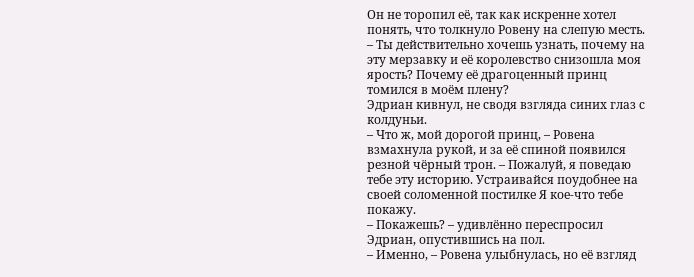Он не торопил её, так как искренне хотел понять, что толкнуло Ровену на слепую месть.
– Ты действительно хочешь узнать, почему на эту мерзавку и её королевство снизошла моя ярость? Почему её драгоценный принц томился в моём плену?
Эдриан кивнул, не сводя взгляда синих глаз с колдуньи.
– Что ж, мой дорогой принц, – Ровена взмахнула рукой, и за её спиной появился резной чёрный трон. – Пожалуй, я поведаю тебе эту историю. Устраивайся поудобнее на своей соломенной постилке Я кое-что тебе покажу.
– Покажешь? – удивлённо переспросил Эдриан, опустившись на пол.
– Именно, – Ровена улыбнулась, но её взгляд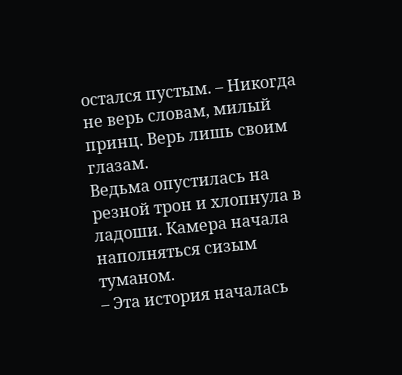остался пустым. – Никогда не верь словам, милый принц. Верь лишь своим глазам.
Ведьма опустилась на резной трон и хлопнула в ладоши. Камера начала наполняться сизым туманом.
– Эта история началась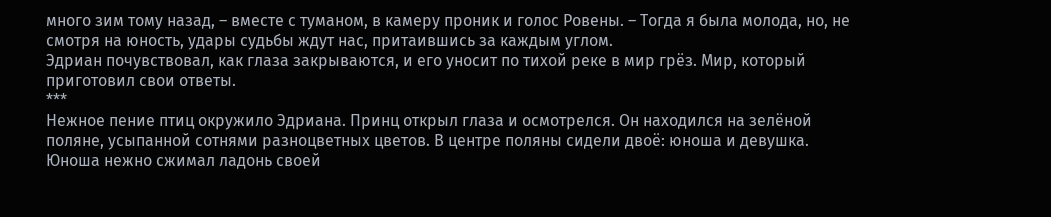много зим тому назад, – вместе с туманом, в камеру проник и голос Ровены. – Тогда я была молода, но, не смотря на юность, удары судьбы ждут нас, притаившись за каждым углом.
Эдриан почувствовал, как глаза закрываются, и его уносит по тихой реке в мир грёз. Мир, который приготовил свои ответы.
***
Нежное пение птиц окружило Эдриана. Принц открыл глаза и осмотрелся. Он находился на зелёной поляне, усыпанной сотнями разноцветных цветов. В центре поляны сидели двоё: юноша и девушка. Юноша нежно сжимал ладонь своей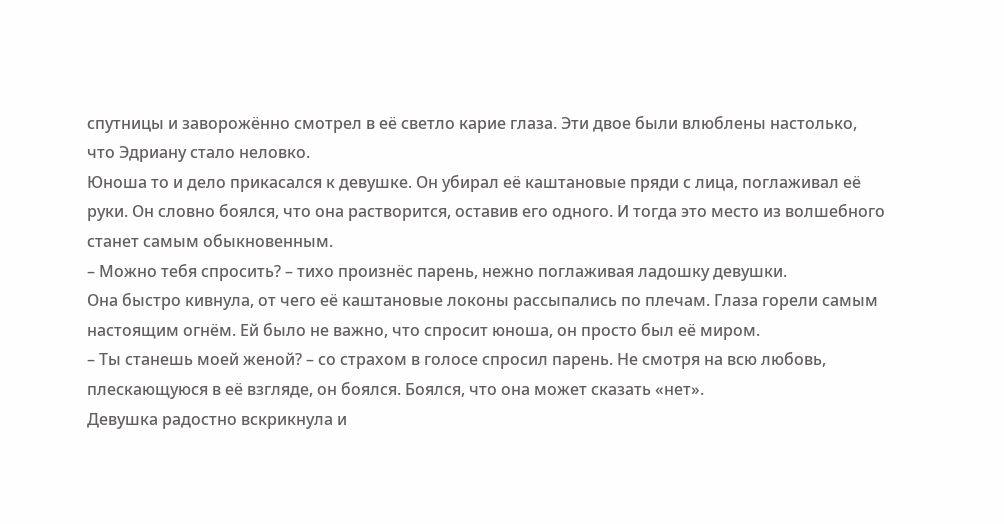спутницы и заворожённо смотрел в её светло карие глаза. Эти двое были влюблены настолько, что Эдриану стало неловко.
Юноша то и дело прикасался к девушке. Он убирал её каштановые пряди с лица, поглаживал её руки. Он словно боялся, что она растворится, оставив его одного. И тогда это место из волшебного станет самым обыкновенным.
– Можно тебя спросить? – тихо произнёс парень, нежно поглаживая ладошку девушки.
Она быстро кивнула, от чего её каштановые локоны рассыпались по плечам. Глаза горели самым настоящим огнём. Ей было не важно, что спросит юноша, он просто был её миром.
– Ты станешь моей женой? – со страхом в голосе спросил парень. Не смотря на всю любовь, плескающуюся в её взгляде, он боялся. Боялся, что она может сказать «нет».
Девушка радостно вскрикнула и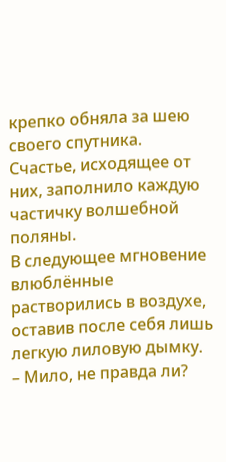крепко обняла за шею своего спутника. Счастье, исходящее от них, заполнило каждую частичку волшебной поляны.
В следующее мгновение влюблённые растворились в воздухе, оставив после себя лишь легкую лиловую дымку.
– Мило, не правда ли?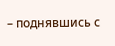– поднявшись с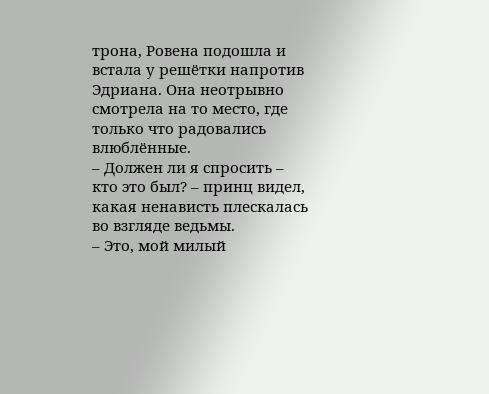трона, Ровена подошла и встала у решётки напротив Эдриана. Она неотрывно смотрела на то место, где только что радовались влюблённые.
– Должен ли я спросить – кто это был? – принц видел, какая ненависть плескалась во взгляде ведьмы.
– Это, мой милый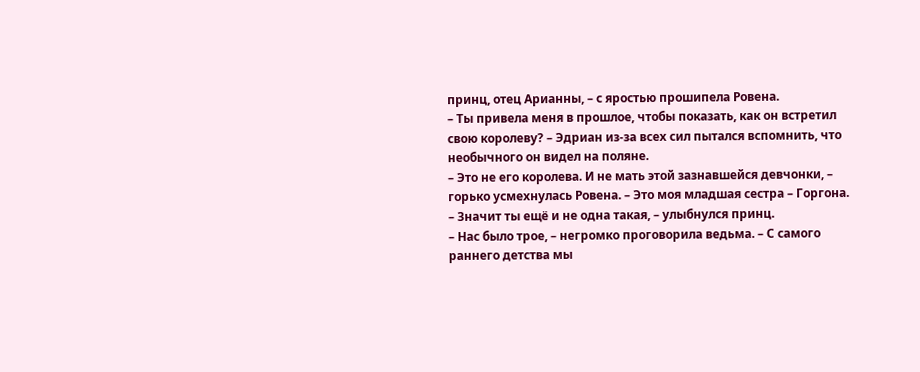принц, отец Арианны, – с яростью прошипела Ровена.
– Ты привела меня в прошлое, чтобы показать, как он встретил свою королеву? – Эдриан из-за всех сил пытался вспомнить, что необычного он видел на поляне.
– Это не его королева. И не мать этой зазнавшейся девчонки, – горько усмехнулась Ровена. – Это моя младшая сестра – Горгона.
– Значит ты ещё и не одна такая, – улыбнулся принц.
– Нас было трое, – негромко проговорила ведьма. – С самого раннего детства мы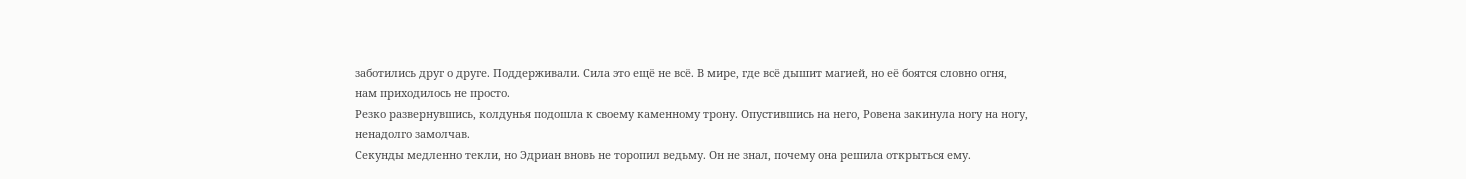заботились друг о друге. Поддерживали. Сила это ещё не всё. В мире, где всё дышит магией, но её боятся словно огня, нам приходилось не просто.
Резко развернувшись, колдунья подошла к своему каменному трону. Опустившись на него, Ровена закинула ногу на ногу, ненадолго замолчав.
Секунды медленно текли, но Эдриан вновь не торопил ведьму. Он не знал, почему она решила открыться ему.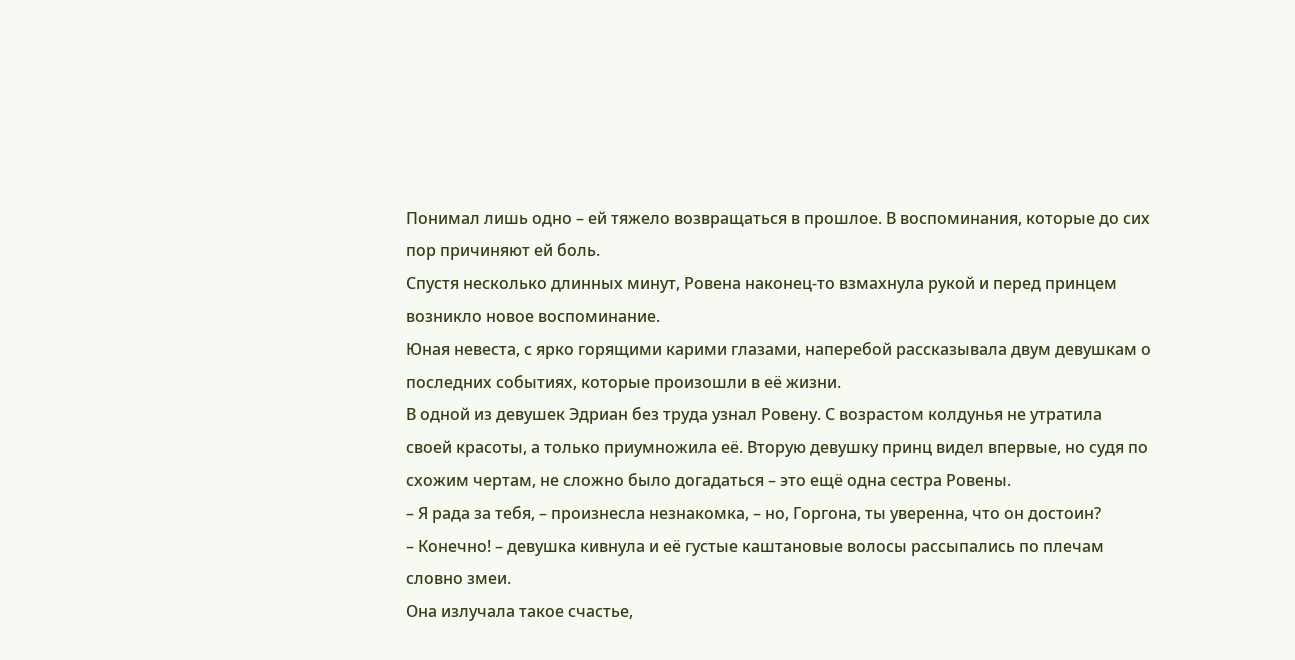Понимал лишь одно – ей тяжело возвращаться в прошлое. В воспоминания, которые до сих пор причиняют ей боль.
Спустя несколько длинных минут, Ровена наконец-то взмахнула рукой и перед принцем возникло новое воспоминание.
Юная невеста, с ярко горящими карими глазами, наперебой рассказывала двум девушкам о последних событиях, которые произошли в её жизни.
В одной из девушек Эдриан без труда узнал Ровену. С возрастом колдунья не утратила своей красоты, а только приумножила её. Вторую девушку принц видел впервые, но судя по схожим чертам, не сложно было догадаться – это ещё одна сестра Ровены.
– Я рада за тебя, – произнесла незнакомка, – но, Горгона, ты уверенна, что он достоин?
– Конечно! – девушка кивнула и её густые каштановые волосы рассыпались по плечам словно змеи.
Она излучала такое счастье,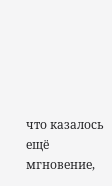что казалось ещё мгновение,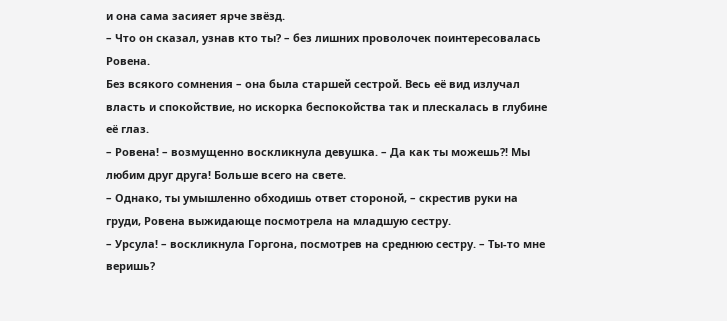и она сама засияет ярче звёзд.
– Что он сказал, узнав кто ты? – без лишних проволочек поинтересовалась Ровена.
Без всякого сомнения – она была старшей сестрой. Весь её вид излучал власть и спокойствие, но искорка беспокойства так и плескалась в глубине её глаз.
– Ровена! – возмущенно воскликнула девушка. – Да как ты можешь?! Мы любим друг друга! Больше всего на свете.
– Однако, ты умышленно обходишь ответ стороной, – скрестив руки на груди, Ровена выжидающе посмотрела на младшую сестру.
– Урсула! – воскликнула Горгона, посмотрев на среднюю сестру. – Ты-то мне веришь?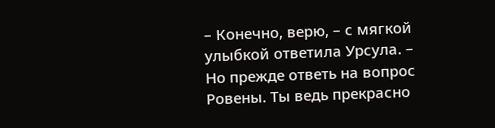– Конечно, верю, – с мягкой улыбкой ответила Урсула. – Но прежде ответь на вопрос Ровены. Ты ведь прекрасно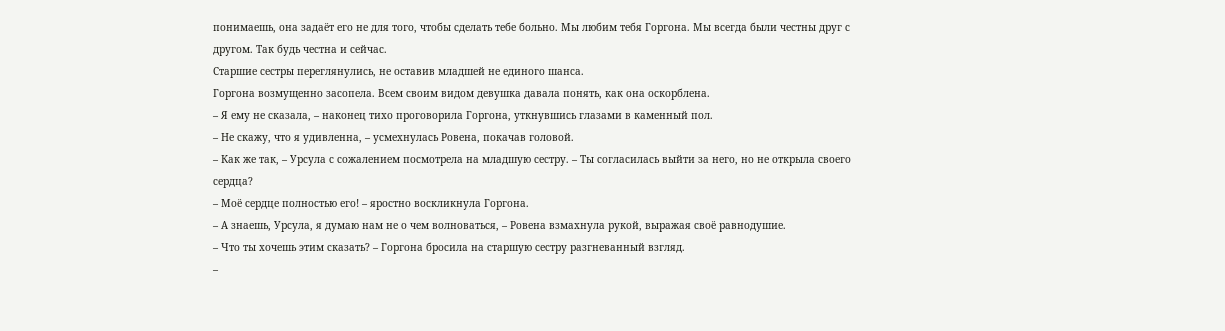понимаешь, она задаёт его не для того, чтобы сделать тебе больно. Мы любим тебя Горгона. Мы всегда были честны друг с другом. Так будь честна и сейчас.
Старшие сестры переглянулись, не оставив младшей не единого шанса.
Горгона возмущенно засопела. Всем своим видом девушка давала понять, как она оскорблена.
– Я ему не сказала, – наконец тихо проговорила Горгона, уткнувшись глазами в каменный пол.
– Не скажу, что я удивленна, – усмехнулась Ровена, покачав головой.
– Как же так, – Урсула с сожалением посмотрела на младшую сестру. – Ты согласилась выйти за него, но не открыла своего сердца?
– Моё сердце полностью его! – яростно воскликнула Горгона.
– А знаешь, Урсула, я думаю нам не о чем волноваться, – Ровена взмахнула рукой, выражая своё равнодушие.
– Что ты хочешь этим сказать? – Горгона бросила на старшую сестру разгневанный взгляд.
–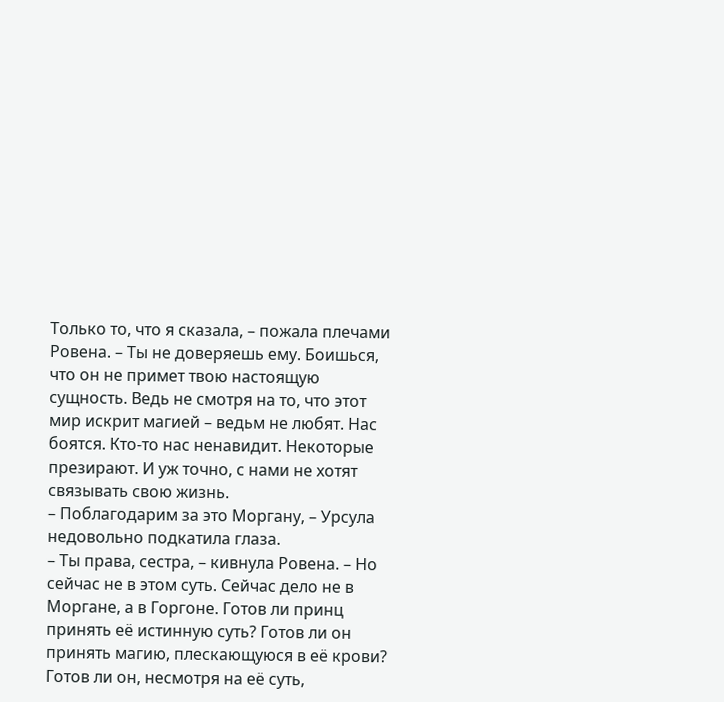Только то, что я сказала, – пожала плечами Ровена. – Ты не доверяешь ему. Боишься, что он не примет твою настоящую сущность. Ведь не смотря на то, что этот мир искрит магией – ведьм не любят. Нас боятся. Кто-то нас ненавидит. Некоторые презирают. И уж точно, с нами не хотят связывать свою жизнь.
– Поблагодарим за это Моргану, – Урсула недовольно подкатила глаза.
– Ты права, сестра, – кивнула Ровена. – Но сейчас не в этом суть. Сейчас дело не в Моргане, а в Горгоне. Готов ли принц принять её истинную суть? Готов ли он принять магию, плескающуюся в её крови? Готов ли он, несмотря на её суть,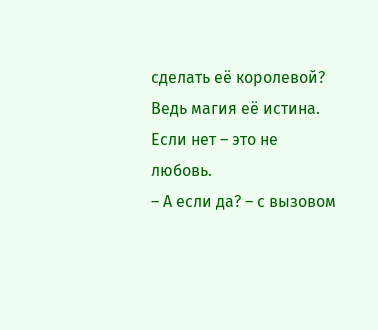сделать её королевой? Ведь магия её истина. Если нет – это не любовь.
– А если да? – с вызовом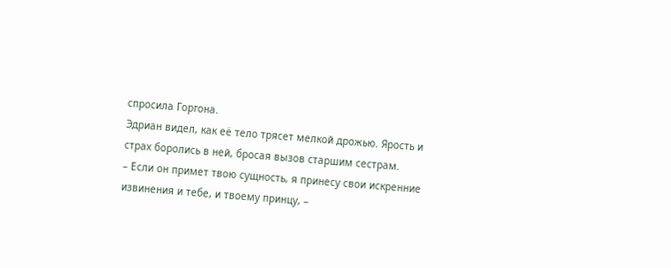спросила Горгона.
Эдриан видел, как её тело трясет мелкой дрожью. Ярость и страх боролись в ней, бросая вызов старшим сестрам.
– Если он примет твою сущность, я принесу свои искренние извинения и тебе, и твоему принцу, –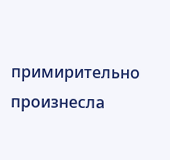примирительно произнесла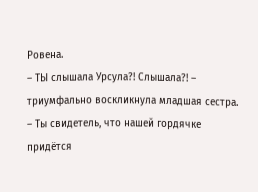Ровена.
– ТЫ слышала Урсула?! Слышала?! – триумфально воскликнула младшая сестра. – Ты свидетель, что нашей гордячке придётся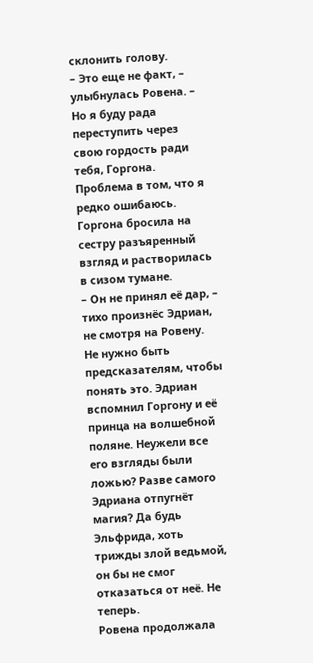склонить голову.
– Это еще не факт, – улыбнулась Ровена. – Но я буду рада переступить через свою гордость ради тебя, Горгона. Проблема в том, что я редко ошибаюсь.
Горгона бросила на сестру разъяренный взгляд и растворилась в сизом тумане.
– Он не принял её дар, – тихо произнёс Эдриан, не смотря на Ровену.
Не нужно быть предсказателям, чтобы понять это. Эдриан вспомнил Горгону и её принца на волшебной поляне. Неужели все его взгляды были ложью? Разве самого Эдриана отпугнёт магия? Да будь Эльфрида, хоть трижды злой ведьмой, он бы не смог отказаться от неё. Не теперь.
Ровена продолжала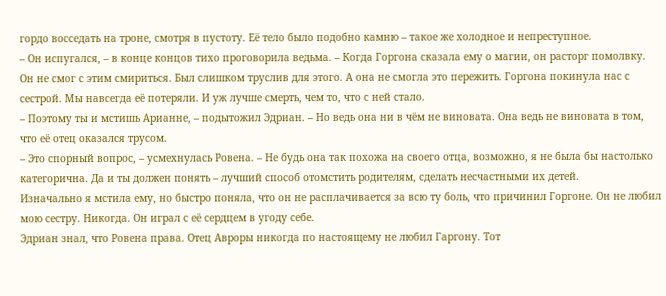гордо восседать на троне, смотря в пустоту. Её тело было подобно камню – такое же холодное и непреступное.
– Он испугался, – в конце концов тихо проговорила ведьма. – Когда Горгона сказала ему о магии, он расторг помолвку. Он не смог с этим смириться. Был слишком труслив для этого. А она не смогла это пережить. Горгона покинула нас с сестрой. Мы навсегда её потеряли. И уж лучше смерть, чем то, что с ней стало.
– Поэтому ты и мстишь Арианне, – подытожил Эдриан. – Но ведь она ни в чём не виновата. Она ведь не виновата в том, что её отец оказался трусом.
– Это спорный вопрос, – усмехнулась Ровена. – Не будь она так похожа на своего отца, возможно, я не была бы настолько категорична. Да и ты должен понять – лучший способ отомстить родителям, сделать несчастными их детей.
Изначально я мстила ему, но быстро поняла, что он не расплачивается за всю ту боль, что причинил Горгоне. Он не любил мою сестру. Никогда. Он играл с её сердцем в угоду себе.
Эдриан знал, что Ровена права. Отец Авроры никогда по настоящему не любил Гаргону. Тот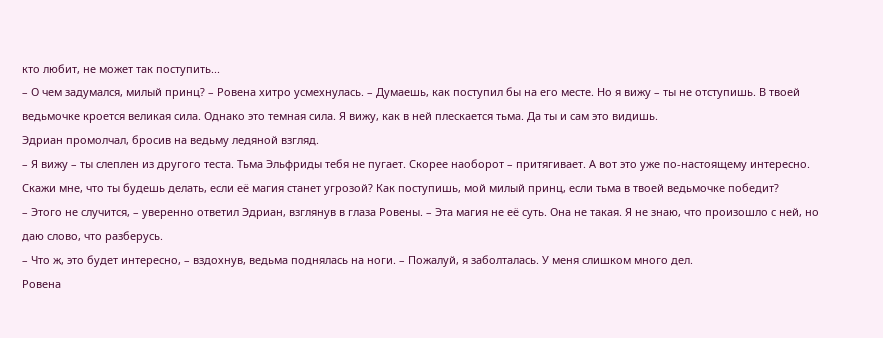кто любит, не может так поступить...
– О чем задумался, милый принц? – Ровена хитро усмехнулась. – Думаешь, как поступил бы на его месте. Но я вижу – ты не отступишь. В твоей ведьмочке кроется великая сила. Однако это темная сила. Я вижу, как в ней плескается тьма. Да ты и сам это видишь.
Эдриан промолчал, бросив на ведьму ледяной взгляд.
– Я вижу – ты слеплен из другого теста. Тьма Эльфриды тебя не пугает. Скорее наоборот – притягивает. А вот это уже по-настоящему интересно. Скажи мне, что ты будешь делать, если её магия станет угрозой? Как поступишь, мой милый принц, если тьма в твоей ведьмочке победит?
– Этого не случится, – уверенно ответил Эдриан, взглянув в глаза Ровены. – Эта магия не её суть. Она не такая. Я не знаю, что произошло с ней, но даю слово, что разберусь.
– Что ж, это будет интересно, – вздохнув, ведьма поднялась на ноги. – Пожалуй, я заболталась. У меня слишком много дел.
Ровена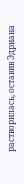растворилась, оставив Эдриана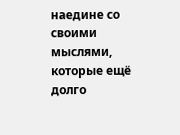наедине со своими мыслями, которые ещё долго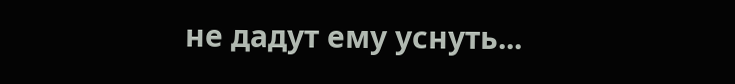не дадут ему уснуть...